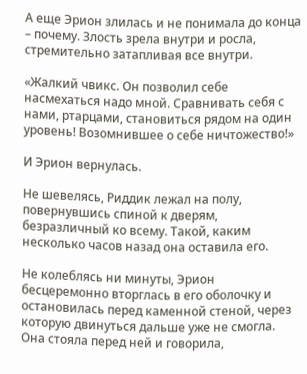А еще Эрион злилась и не понимала до конца – почему. Злость зрела внутри и росла, стремительно затапливая все внутри.

«Жалкий чвикс. Он позволил себе насмехаться надо мной. Сравнивать себя с нами, ртарцами, становиться рядом на один уровень! Возомнившее о себе ничтожество!»

И Эрион вернулась.

Не шевелясь, Риддик лежал на полу, повернувшись спиной к дверям, безразличный ко всему. Такой, каким несколько часов назад она оставила его.

Не колеблясь ни минуты, Эрион бесцеремонно вторглась в его оболочку и остановилась перед каменной стеной, через которую двинуться дальше уже не смогла. Она стояла перед ней и говорила,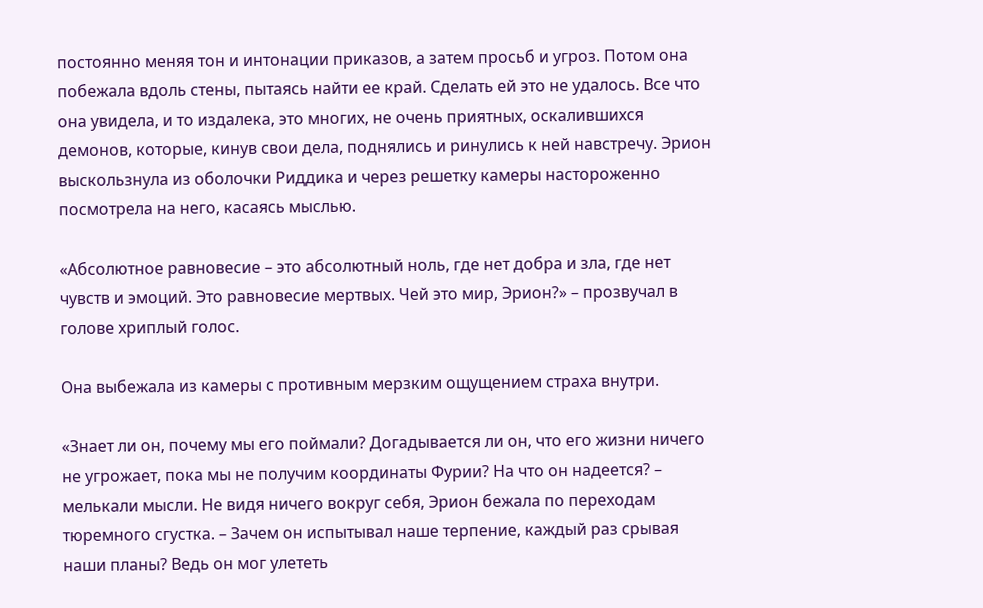постоянно меняя тон и интонации приказов, а затем просьб и угроз. Потом она побежала вдоль стены, пытаясь найти ее край. Сделать ей это не удалось. Все что она увидела, и то издалека, это многих, не очень приятных, оскалившихся демонов, которые, кинув свои дела, поднялись и ринулись к ней навстречу. Эрион выскользнула из оболочки Риддика и через решетку камеры настороженно посмотрела на него, касаясь мыслью.

«Абсолютное равновесие – это абсолютный ноль, где нет добра и зла, где нет чувств и эмоций. Это равновесие мертвых. Чей это мир, Эрион?» – прозвучал в голове хриплый голос.

Она выбежала из камеры с противным мерзким ощущением страха внутри.

«Знает ли он, почему мы его поймали? Догадывается ли он, что его жизни ничего не угрожает, пока мы не получим координаты Фурии? На что он надеется? – мелькали мысли. Не видя ничего вокруг себя, Эрион бежала по переходам тюремного сгустка. – Зачем он испытывал наше терпение, каждый раз срывая наши планы? Ведь он мог улететь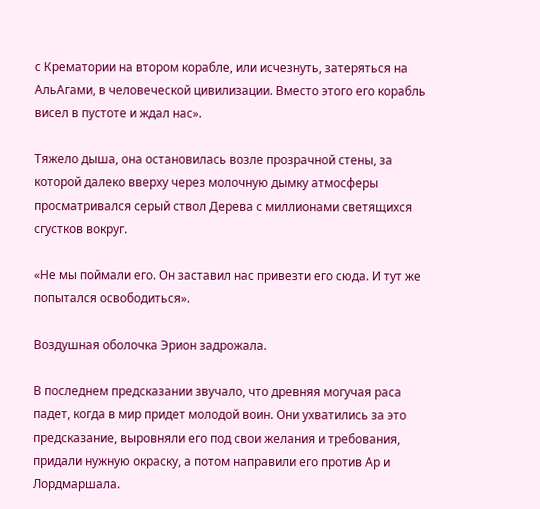с Крематории на втором корабле, или исчезнуть, затеряться на АльАгами, в человеческой цивилизации. Вместо этого его корабль висел в пустоте и ждал нас».

Тяжело дыша, она остановилась возле прозрачной стены, за которой далеко вверху через молочную дымку атмосферы просматривался серый ствол Дерева с миллионами светящихся сгустков вокруг.

«Не мы поймали его. Он заставил нас привезти его сюда. И тут же попытался освободиться».

Воздушная оболочка Эрион задрожала.

В последнем предсказании звучало, что древняя могучая раса падет, когда в мир придет молодой воин. Они ухватились за это предсказание, выровняли его под свои желания и требования, придали нужную окраску, а потом направили его против Ар и Лордмаршала.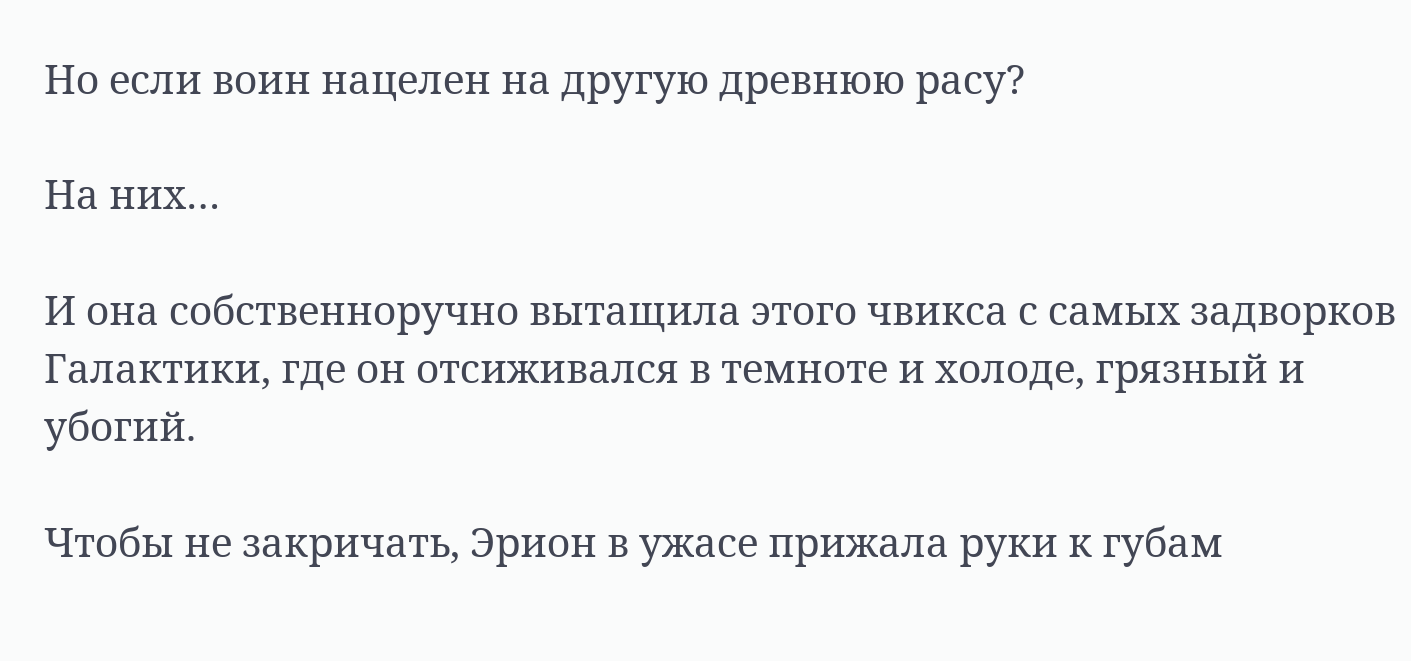Но если воин нацелен на другую древнюю расу?

На них…

И она собственноручно вытащила этого чвикса с самых задворков Галактики, где он отсиживался в темноте и холоде, грязный и убогий.

Чтобы не закричать, Эрион в ужасе прижала руки к губам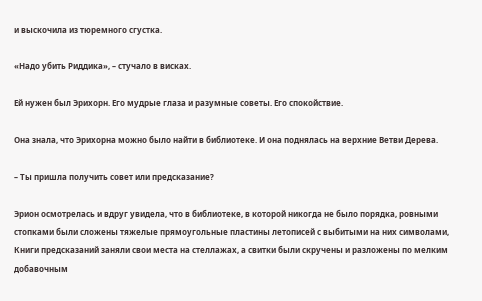и выскочила из тюремного сгустка.

«Надо убить Риддика», – стучало в висках.

Ей нужен был Эрихорн. Его мудрые глаза и разумные советы. Его спокойствие.

Она знала, что Эрихорна можно было найти в библиотеке. И она поднялась на верхние Ветви Дерева.

– Ты пришла получить совет или предсказание?

Эрион осмотрелась и вдруг увидела, что в библиотеке, в которой никогда не было порядка, ровными стопками были сложены тяжелые прямоугольные пластины летописей с выбитыми на них символами, Книги предсказаний заняли свои места на стеллажах, а свитки были скручены и разложены по мелким добавочным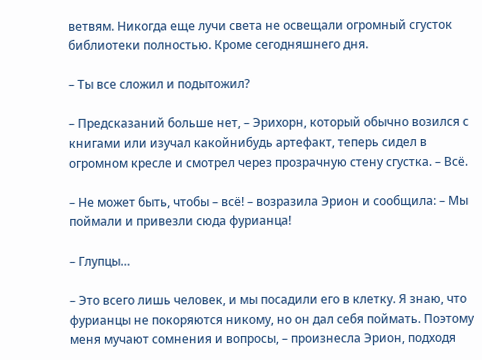ветвям. Никогда еще лучи света не освещали огромный сгусток библиотеки полностью. Кроме сегодняшнего дня.

– Ты все сложил и подытожил?

– Предсказаний больше нет, – Эрихорн, который обычно возился с книгами или изучал какойнибудь артефакт, теперь сидел в огромном кресле и смотрел через прозрачную стену сгустка. – Всё.

– Не может быть, чтобы – всё! – возразила Эрион и сообщила: – Мы поймали и привезли сюда фурианца!

– Глупцы…

– Это всего лишь человек, и мы посадили его в клетку. Я знаю, что фурианцы не покоряются никому, но он дал себя поймать. Поэтому меня мучают сомнения и вопросы, – произнесла Эрион, подходя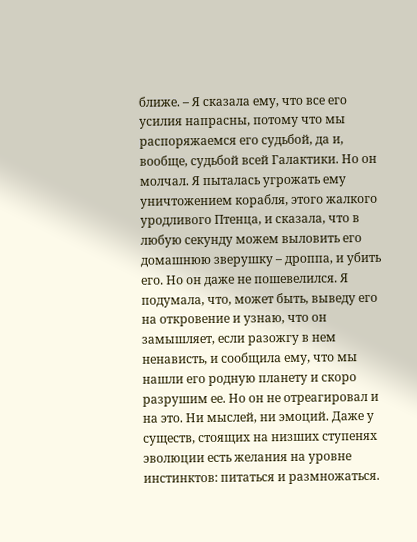ближе. – Я сказала ему, что все его усилия напрасны, потому что мы распоряжаемся его судьбой, да и, вообще, судьбой всей Галактики. Но он молчал. Я пыталась угрожать ему уничтожением корабля, этого жалкого уродливого Птенца, и сказала, что в любую секунду можем выловить его домашнюю зверушку – дроппа, и убить его. Но он даже не пошевелился. Я подумала, что, может быть, выведу его на откровение и узнаю, что он замышляет, если разожгу в нем ненависть, и сообщила ему, что мы нашли его родную планету и скоро разрушим ее. Но он не отреагировал и на это. Ни мыслей, ни эмоций. Даже у существ, стоящих на низших ступенях эволюции есть желания на уровне инстинктов: питаться и размножаться.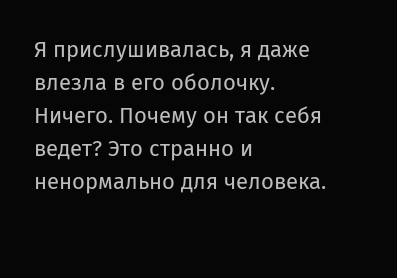Я прислушивалась, я даже влезла в его оболочку. Ничего. Почему он так себя ведет? Это странно и ненормально для человека.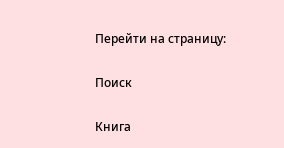Перейти на страницу:

Поиск

Книга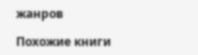жанров

Похожие книги